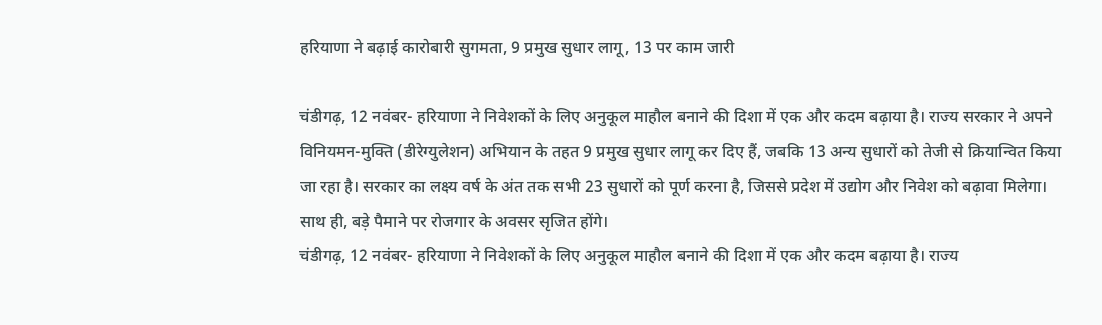हरियाणा ने बढ़ाई कारोबारी सुगमता, 9 प्रमुख सुधार लागू, 13 पर काम जारी

चंडीगढ़, 12 नवंबर- हरियाणा ने निवेशकों के लिए अनुकूल माहौल बनाने की दिशा में एक और कदम बढ़ाया है। राज्य सरकार ने अपने विनियमन-मुक्ति (डीरेग्युलेशन) अभियान के तहत 9 प्रमुख सुधार लागू कर दिए हैं, जबकि 13 अन्य सुधारों को तेजी से क्रियान्वित किया जा रहा है। सरकार का लक्ष्य वर्ष के अंत तक सभी 23 सुधारों को पूर्ण करना है, जिससे प्रदेश में उद्योग और निवेश को बढ़ावा मिलेगा। साथ ही, बड़े पैमाने पर रोजगार के अवसर सृजित होंगे।
चंडीगढ़, 12 नवंबर- हरियाणा ने निवेशकों के लिए अनुकूल माहौल बनाने की दिशा में एक और कदम बढ़ाया है। राज्य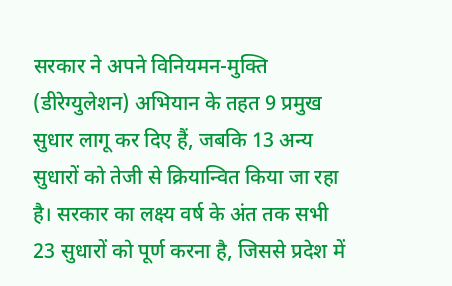सरकार ने अपने विनियमन-मुक्ति (डीरेग्युलेशन) अभियान के तहत 9 प्रमुख सुधार लागू कर दिए हैं, जबकि 13 अन्य सुधारों को तेजी से क्रियान्वित किया जा रहा है। सरकार का लक्ष्य वर्ष के अंत तक सभी 23 सुधारों को पूर्ण करना है, जिससे प्रदेश में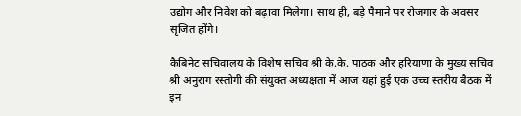उद्योग और निवेश को बढ़ावा मिलेगा। साथ ही, बड़े पैमाने पर रोजगार के अवसर सृजित होंगे।

कैबिनेट सचिवालय के विशेष सचिव श्री के.के. पाठक और हरियाणा के मुख्य सचिव श्री अनुराग रस्तोगी की संयुक्त अध्यक्षता में आज यहां हुई एक उच्च स्तरीय बैठक में इन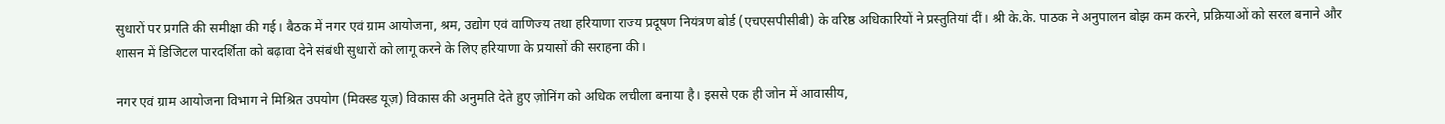सुधारों पर प्रगति की समीक्षा की गई। बैठक में नगर एवं ग्राम आयोजना, श्रम, उद्योग एवं वाणिज्य तथा हरियाणा राज्य प्रदूषण नियंत्रण बोर्ड (एचएसपीसीबी) के वरिष्ठ अधिकारियों ने प्रस्तुतियां दीं। श्री के.के. पाठक ने अनुपालन बोझ कम करने, प्रक्रियाओं को सरल बनाने और शासन में डिजिटल पारदर्शिता को बढ़ावा देने संबंधी सुधारों को लागू करने के लिए हरियाणा के प्रयासों की सराहना की।

नगर एवं ग्राम आयोजना विभाग ने मिश्रित उपयोग (मिक्स्ड यूज़) विकास की अनुमति देते हुए ज़ोनिंग को अधिक लचीला बनाया है। इससे एक ही जोन में आवासीय,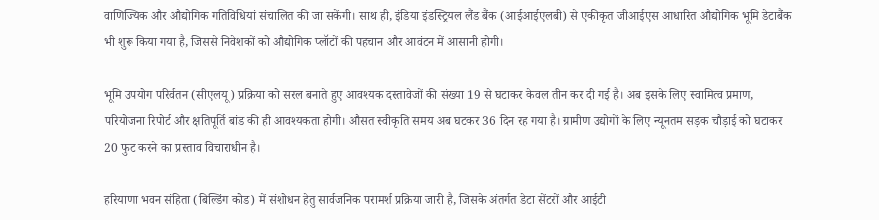वाणिज्यिक और औद्योगिक गतिविधियां संचालित की जा सकेंगी। साथ ही, इंडिया इंडस्ट्रियल लैंड बैंक (आईआईएलबी) से एकीकृत जीआईएस आधारित औद्योगिक भूमि डेटाबैंक भी शुरू किया गया है, जिससे निवेशकों को औद्योगिक प्लॉटों की पहचान और आवंटन में आसानी होगी।

भूमि उपयोग परिर्वतन (सीएलयू) प्रक्रिया को सरल बनाते हुए आवश्यक दस्तावेजों की संख्या 19 से घटाकर केवल तीन कर दी गई है। अब इसके लिए स्वामित्व प्रमाण, परियोजना रिपोर्ट और क्षतिपूर्ति बांड की ही आवश्यकता होगी। औसत स्वीकृति समय अब घटकर 36 दिन रह गया है। ग्रामीण उद्योगों के लिए न्यूनतम सड़क चौड़ाई को घटाकर 20 फुट करने का प्रस्ताव विचाराधीन है।

हरियाणा भवन संहिता (बिल्डिंग कोड) में संशोधन हेतु सार्वजनिक परामर्श प्रक्रिया जारी है, जिसके अंतर्गत डेटा सेंटरों और आईटी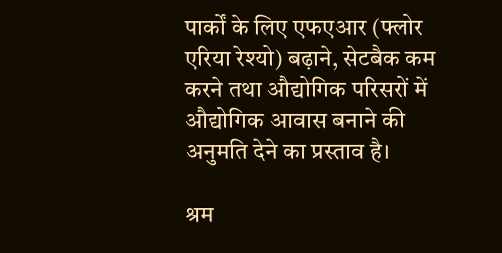पार्कों के लिए एफएआर (फ्लोर एरिया रेश्यो) बढ़ाने, सेटबैक कम करने तथा औद्योगिक परिसरों में औद्योगिक आवास बनाने की अनुमति देने का प्रस्ताव है।

श्रम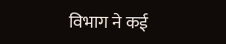विभाग ने कई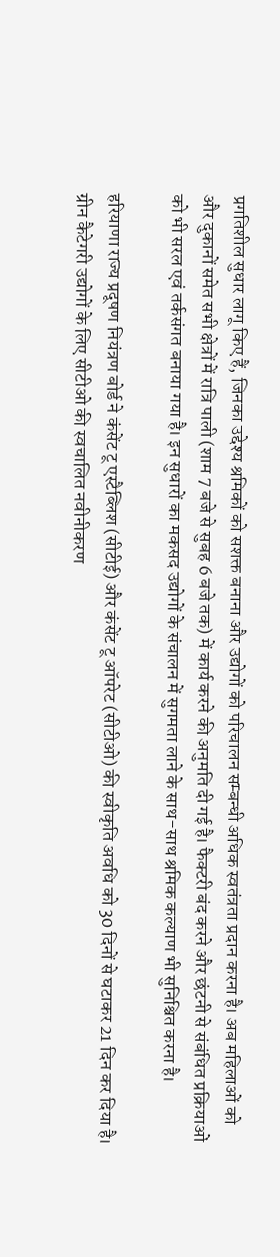प्रगतिशील सुधार लागू किए हैं, जिनका उद्देश्य श्रमिकों को सशक्त बनाना और उद्योगों को परिचालन सम्बन्धी अधिक स्वतंत्रता प्रदान करना है। अब महिलाओं को और दुकानों समेत सभी क्षेत्रों में रात्रि पाली (शाम 7 बजे से सुबह 6 बजे तक) में कार्य करने की अनुमति दी गई है। फैक्टरी बंद करने और छंटनी से संबंधित प्रक्रियाओं को भी सरल एवं तर्कसंगत बनाया गया है। इन सुधारों का मकसद उद्योगों के संचालन में सुगमता लाने के साथ-साथ श्रमिक कल्याण भी सुनिश्चित करना है।

हरियाणा राज्य प्रदूषण नियंत्रण बोर्ड ने कंसेंट टू एस्टैब्लिश (सीटीई) और कंसेंट टू ऑपरेट (सीटीओ) की स्वीकृति अवधि को 30 दिनों से घटाकर 21 दिन कर दिया है। ग्रीन कैटेगरी उद्योगों के लिए सीटीओ की स्वचालित नवीनीकरण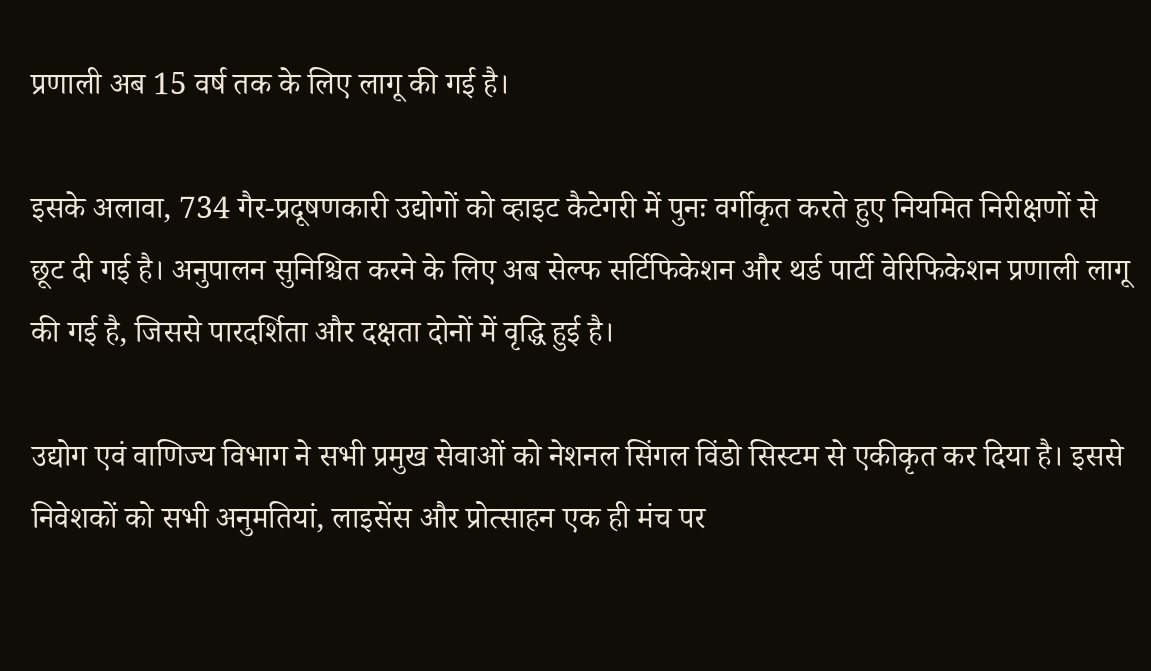प्रणाली अब 15 वर्ष तक के लिए लागू की गई है।

इसके अलावा, 734 गैर-प्रदूषणकारी उद्योगों को व्हाइट कैटेगरी में पुनः वर्गीकृत करते हुए नियमित निरीक्षणों से छूट दी गई है। अनुपालन सुनिश्चित करने के लिए अब सेल्फ सर्टिफिकेशन और थर्ड पार्टी वेरिफिकेशन प्रणाली लागू की गई है, जिससे पारदर्शिता और दक्षता दोनों में वृद्धि हुई है।

उद्योग एवं वाणिज्य विभाग ने सभी प्रमुख सेवाओं को नेशनल सिंगल विंडो सिस्टम से एकीकृत कर दिया है। इससे निवेशकों को सभी अनुमतियां, लाइसेंस और प्रोत्साहन एक ही मंच पर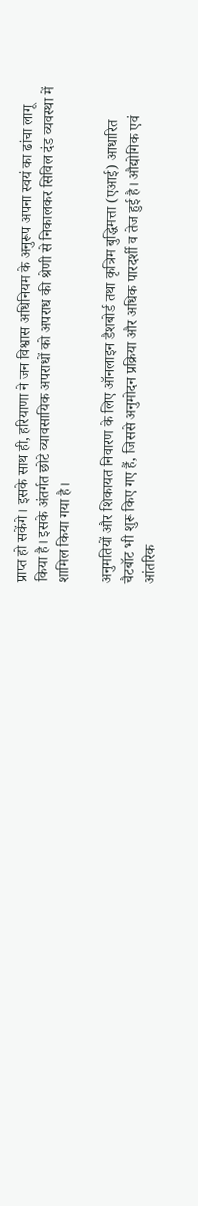प्राप्त हो सकेंगे। इसके साथ ही, हरियाणा ने जन विश्वास अधिनियम के अनुरूप अपना स्वयं का ढांचा लागू किया है। इसके अंतर्गत छोटे व्यावसायिक अपराधों को अपराध की श्रेणी से निकालकर सिविल दंड व्यवस्था में शामिल किया गया है।

अनुमतियों और शिकायत निवारण के लिए ऑनलाइन डैशबोर्ड तथा कृत्रिम बुद्धिमत्ता (एआई) आधारित चैटबॉट भी शुरू किए गए हैं, जिससे अनुमोदन प्रक्रिया और अधिक पारदर्शी व तेज हुई है। औद्योगिक एवं आंतरिक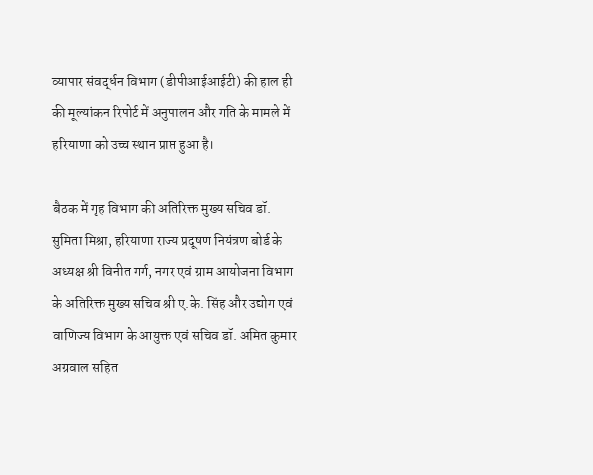व्यापार संवर्द्धन विभाग (डीपीआईआईटी) की हाल ही की मूल्यांकन रिपोर्ट में अनुपालन और गति के मामले में हरियाणा को उच्च स्थान प्राप्त हुआ है।

बैठक में गृह विभाग की अतिरिक्त मुख्य सचिव डॉ. सुमिता मिश्रा, हरियाणा राज्य प्रदूषण नियंत्रण बोर्ड के अध्यक्ष श्री विनीत गर्ग, नगर एवं ग्राम आयोजना विभाग के अतिरिक्त मुख्य सचिव श्री ए.के. सिंह और उद्योग एवं वाणिज्य विभाग के आयुक्त एवं सचिव डॉ. अमित कुमार अग्रवाल सहित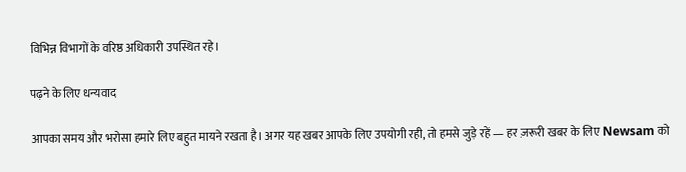विभिन्न विभागों के वरिष्ठ अधिकारी उपस्थित रहे।

पढ़ने के लिए धन्यवाद

आपका समय और भरोसा हमारे लिए बहुत मायने रखता है। अगर यह खबर आपके लिए उपयोगी रही, तो हमसे जुड़े रहें — हर ज़रूरी खबर के लिए Newsam को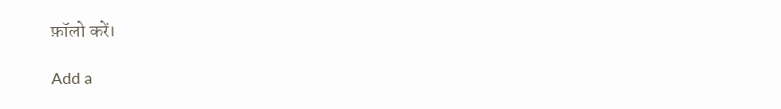फ़ॉलो करें।

Add a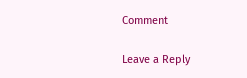Comment

Leave a Reply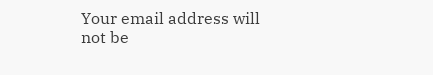Your email address will not be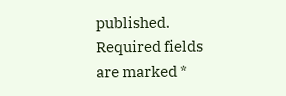published. Required fields are marked *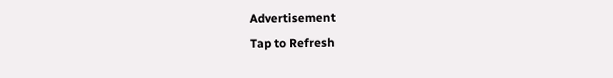Advertisement
Tap to Refresh